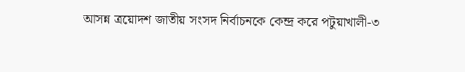আসন্ন ত্রয়োদশ জাতীয় সংসদ নির্বাচনকে কেন্দ্র করে পটুয়াখালী-৩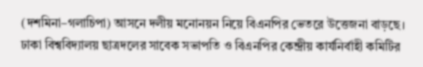(দশমিনা–গলাচিপা) আসনে দলীয় মনোনয়ন নিয়ে বিএনপির ভেতরে উত্তেজনা বাড়ছে। ঢাকা বিশ্ববিদ্যালয় ছাত্রদলের সাবেক সভাপতি ও বিএনপির কেন্দ্রীয় কার্যনির্বাহী কমিটির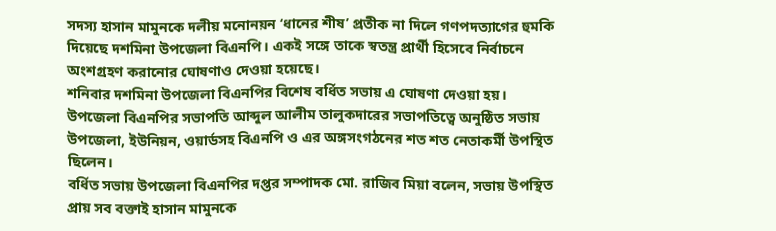সদস্য হাসান মামুনকে দলীয় মনোনয়ন ‘ধানের শীষ’ প্রতীক না দিলে গণপদত্যাগের হুমকি দিয়েছে দশমিনা উপজেলা বিএনপি। একই সঙ্গে তাকে স্বতন্ত্র প্রার্থী হিসেবে নির্বাচনে অংশগ্রহণ করানোর ঘোষণাও দেওয়া হয়েছে।
শনিবার দশমিনা উপজেলা বিএনপির বিশেষ বর্ধিত সভায় এ ঘোষণা দেওয়া হয়। উপজেলা বিএনপির সভাপতি আব্দুল আলীম তালুকদারের সভাপতিত্বে অনুষ্ঠিত সভায় উপজেলা, ইউনিয়ন, ওয়ার্ডসহ বিএনপি ও এর অঙ্গসংগঠনের শত শত নেতাকর্মী উপস্থিত ছিলেন।
বর্ধিত সভায় উপজেলা বিএনপির দপ্তর সম্পাদক মো. রাজিব মিয়া বলেন, সভায় উপস্থিত প্রায় সব বক্তাই হাসান মামুনকে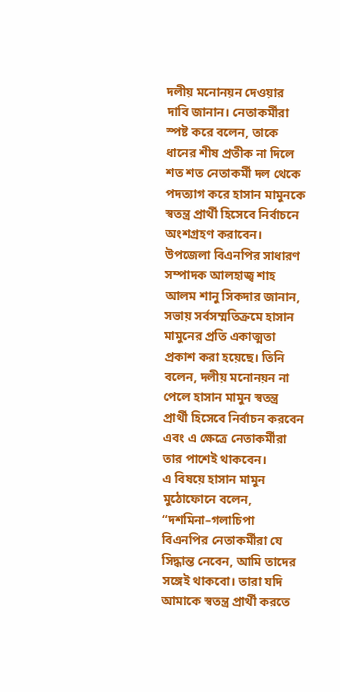দলীয় মনোনয়ন দেওয়ার দাবি জানান। নেতাকর্মীরা স্পষ্ট করে বলেন, তাকে ধানের শীষ প্রতীক না দিলে শত শত নেতাকর্মী দল থেকে পদত্যাগ করে হাসান মামুনকে স্বতন্ত্র প্রার্থী হিসেবে নির্বাচনে অংশগ্রহণ করাবেন।
উপজেলা বিএনপির সাধারণ সম্পাদক আলহাজ্ব শাহ আলম শানু সিকদার জানান, সভায় সর্বসম্মতিক্রমে হাসান মামুনের প্রতি একাত্মতা প্রকাশ করা হয়েছে। তিনি বলেন, দলীয় মনোনয়ন না পেলে হাসান মামুন স্বতন্ত্র প্রার্থী হিসেবে নির্বাচন করবেন এবং এ ক্ষেত্রে নেতাকর্মীরা তার পাশেই থাকবেন।
এ বিষয়ে হাসান মামুন মুঠোফোনে বলেন, “দশমিনা–গলাচিপা বিএনপির নেতাকর্মীরা যে সিদ্ধান্ত নেবেন, আমি তাদের সঙ্গেই থাকবো। তারা যদি আমাকে স্বতন্ত্র প্রার্থী করতে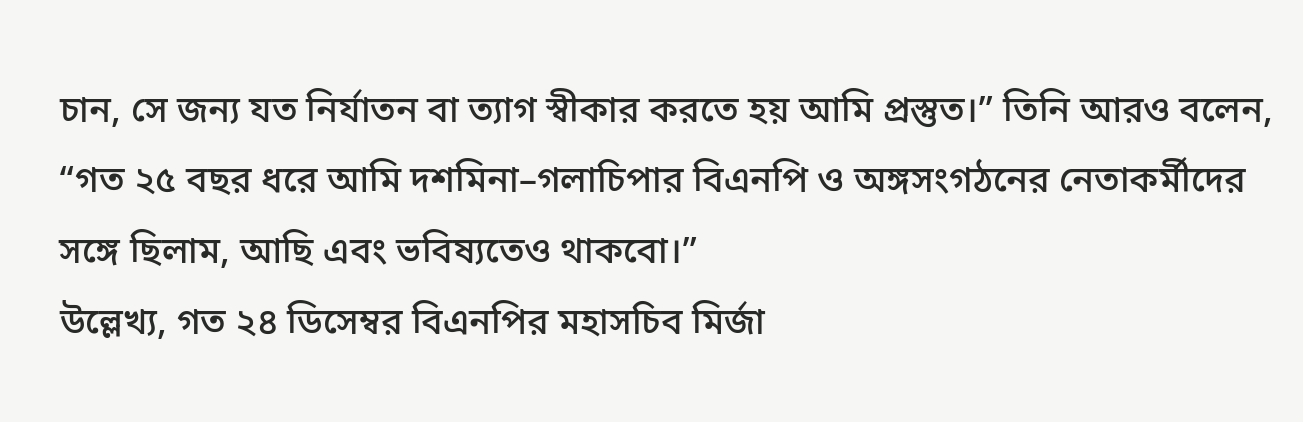চান, সে জন্য যত নির্যাতন বা ত্যাগ স্বীকার করতে হয় আমি প্রস্তুত।” তিনি আরও বলেন, “গত ২৫ বছর ধরে আমি দশমিনা–গলাচিপার বিএনপি ও অঙ্গসংগঠনের নেতাকর্মীদের সঙ্গে ছিলাম, আছি এবং ভবিষ্যতেও থাকবো।”
উল্লেখ্য, গত ২৪ ডিসেম্বর বিএনপির মহাসচিব মির্জা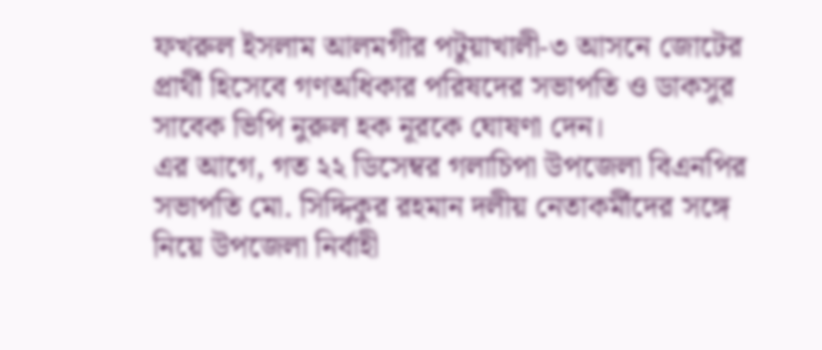ফখরুল ইসলাম আলমগীর পটুয়াখালী-৩ আসনে জোটের প্রার্থী হিসেবে গণঅধিকার পরিষদের সভাপতি ও ডাকসুর সাবেক ভিপি নুরুল হক নূরকে ঘোষণা দেন।
এর আগে, গত ২২ ডিসেম্বর গলাচিপা উপজেলা বিএনপির সভাপতি মো. সিদ্দিকুর রহমান দলীয় নেতাকর্মীদের সঙ্গে নিয়ে উপজেলা নির্বাহী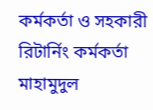কর্মকর্তা ও সহকারী রিটার্নিং কর্মকর্তা মাহামুদুল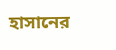হাসানের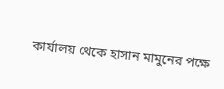কার্যালয় থেকে হাসান মামুনের পক্ষে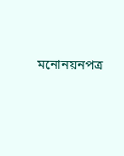মনোনয়নপত্র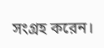সংগ্রহ করেন।